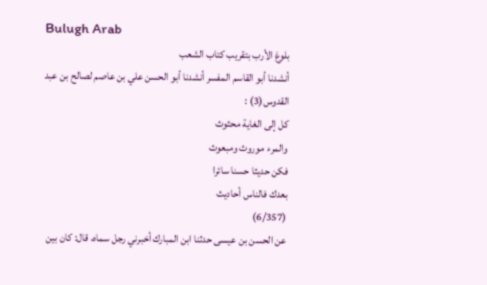Bulugh Arab
بلوغ الأرب بتقريب كتاب الشعب
أنشدنا أبو القاسم المفسر أنشدنا أبو الحسن علي بن عاصم لصالح بن عبد القدوس(3) :
كل إلى الغاية محثوث
والمرء موروث ومبعوث
فكن حديثا حسنا سائرا
بعدك فالناس أحاديث
(6/357)
عن الحسن بن عيسى حدثنا ابن المبارك أخبرني رجل سماه، قال: كان بين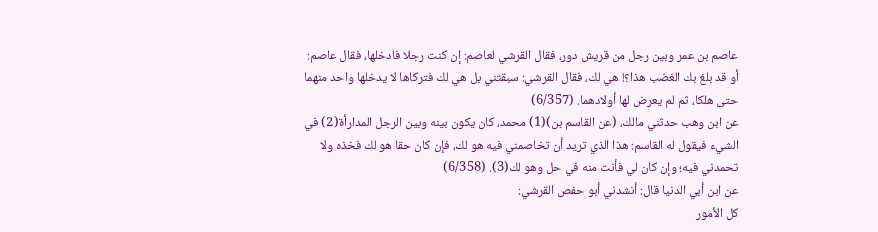عاصم بن عمر وبين رجل من قريش دور، فقال القرشي لعاصم: إن كنت رجلا فادخلها، فقال عاصم: أو قد بلغ بك الغضب هذا؟! هي لك، فقال القرشي: سبقتني بل هي لك فتركاها لا يدخلها واحد منهما حتى هلكا، ثم لم يعرض لها أولادهما. (6/357)
عن ابن وهب حدثني مالك، (عن القاسم بن)(1) محمد، كان يكون بينه وبين الرجل المدارأة(2) في الشيء فيقول له القاسم: هذا الذي تريد أن تخاصمني فيه هو لك، فإن كان حقا هو لك فخذه ولا تحمدني فيه؛ وإن كان لي فأنت منه في حل وهو لك(3). (6/358)
عن ابن أبي الدنيا قال: أنشدني أبو حفص القرشي:
كل الأمور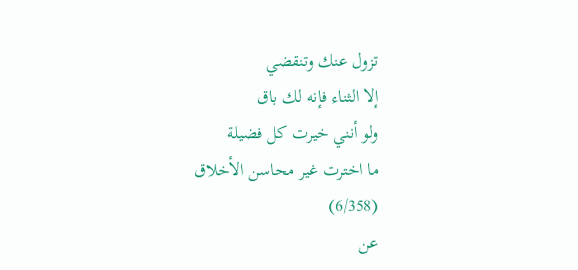تزول عنك وتنقضي
إلا الثناء فإنه لك باق
ولو أنني خيرت كل فضيلة
ما اخترت غير محاسن الأخلاق
(6/358)
عن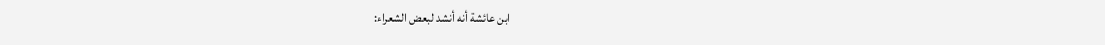ابن عائشة أنه أنشد لبعض الشعراء: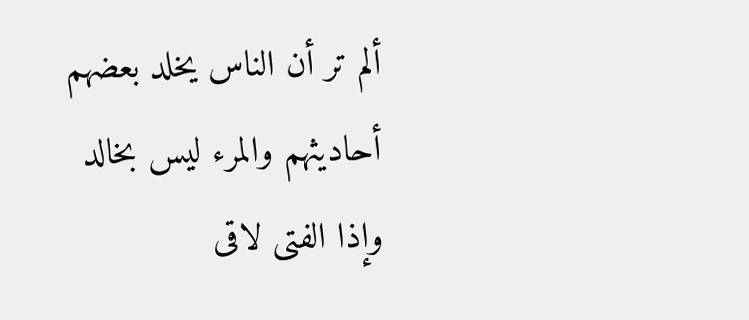ألم تر أن الناس يخلد بعضهم
أحاديثهم والمرء ليس بخالد
وإذا الفتى لاقى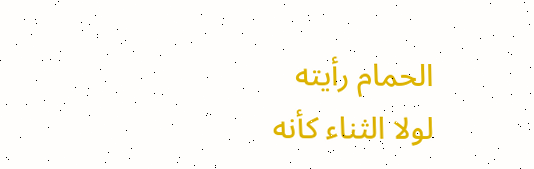الحمام رأيته
لولا الثناء كأنه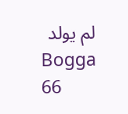لم يولد
Bogga 66